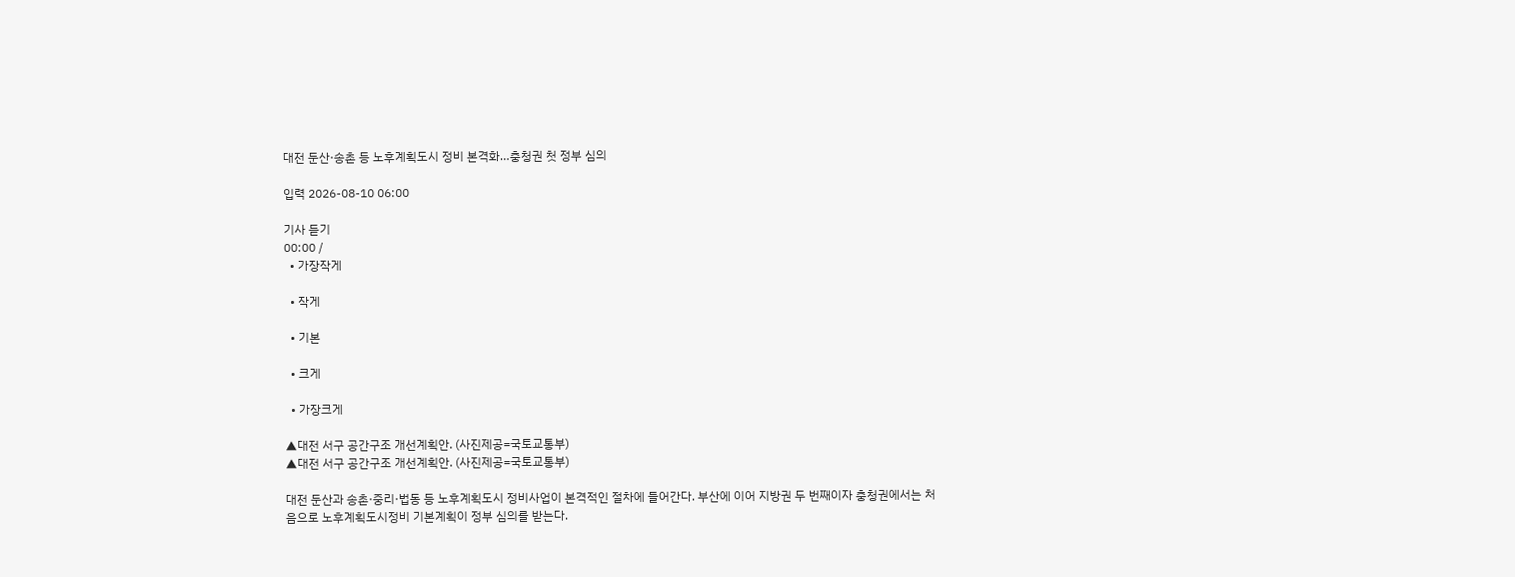대전 둔산·송촌 등 노후계획도시 정비 본격화…충청권 첫 정부 심의

입력 2026-08-10 06:00

기사 듣기
00:00 /
  • 가장작게

  • 작게

  • 기본

  • 크게

  • 가장크게

▲대전 서구 공간구조 개선계획안. (사진제공=국토교통부)
▲대전 서구 공간구조 개선계획안. (사진제공=국토교통부)

대전 둔산과 송촌·중리·법동 등 노후계획도시 정비사업이 본격적인 절차에 들어간다. 부산에 이어 지방권 두 번째이자 충청권에서는 처음으로 노후계획도시정비 기본계획이 정부 심의를 받는다.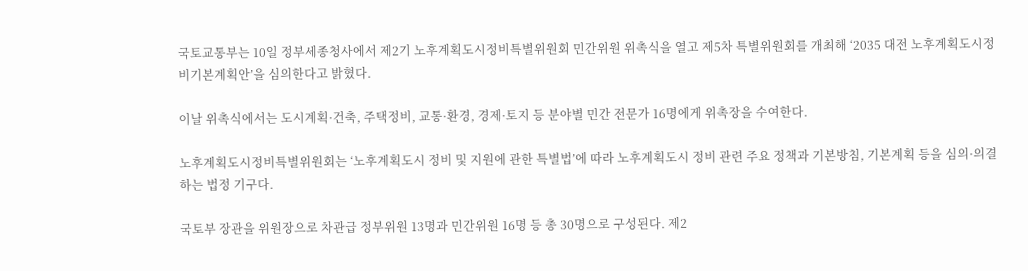국토교통부는 10일 정부세종청사에서 제2기 노후계획도시정비특별위원회 민간위원 위촉식을 열고 제5차 특별위원회를 개최해 ‘2035 대전 노후계획도시정비기본계획안’을 심의한다고 밝혔다.

이날 위촉식에서는 도시계획·건축, 주택정비, 교통·환경, 경제·토지 등 분야별 민간 전문가 16명에게 위촉장을 수여한다.

노후계획도시정비특별위원회는 ‘노후계획도시 정비 및 지원에 관한 특별법’에 따라 노후계획도시 정비 관련 주요 정책과 기본방침, 기본계획 등을 심의·의결하는 법정 기구다.

국토부 장관을 위원장으로 차관급 정부위원 13명과 민간위원 16명 등 총 30명으로 구성된다. 제2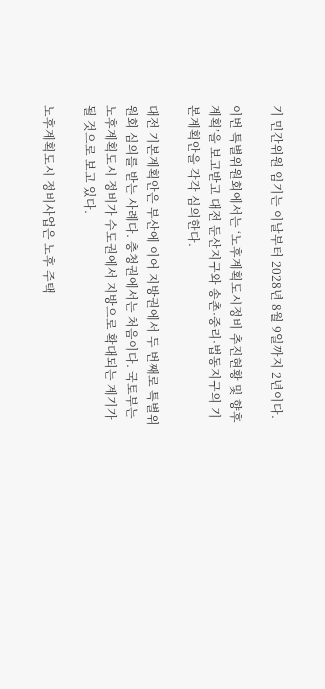기 민간위원 임기는 이날부터 2028년 8월 9일까지 2년이다.

이번 특별위원회에서는 ‘노후계획도시정비 추진현황 및 향후계획’을 보고받고 대전 둔산지구와 송촌·중리·법동지구의 기본계획안을 각각 심의한다.

대전 기본계획안은 부산에 이어 지방권에서 두 번째로 특별위원회 심의를 받는 사례다. 충청권에서는 처음이다. 국토부는 노후계획도시 정비가 수도권에서 지방으로 확대되는 계기가 될 것으로 보고 있다.

노후계획도시 정비사업은 노후 주택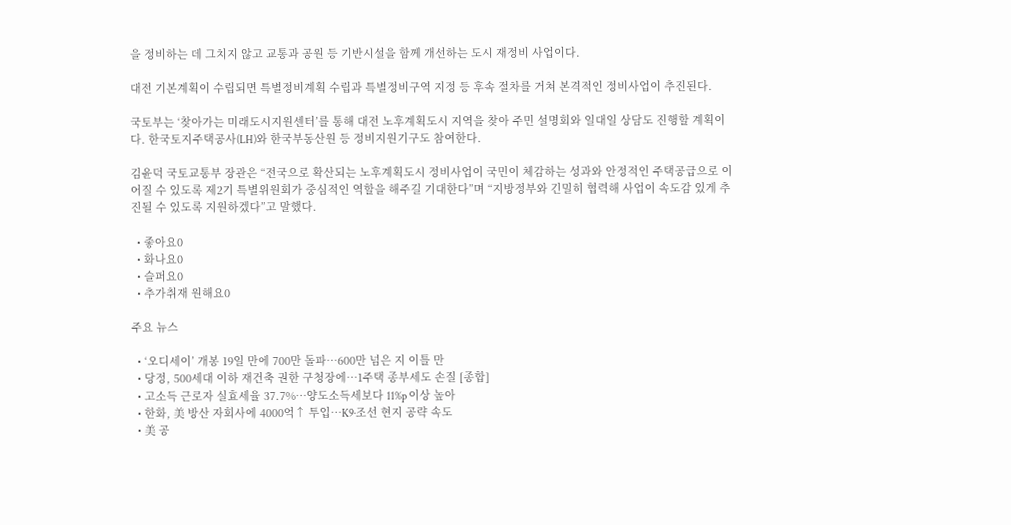을 정비하는 데 그치지 않고 교통과 공원 등 기반시설을 함께 개선하는 도시 재정비 사업이다.

대전 기본계획이 수립되면 특별정비계획 수립과 특별정비구역 지정 등 후속 절차를 거쳐 본격적인 정비사업이 추진된다.

국토부는 ‘찾아가는 미래도시지원센터’를 통해 대전 노후계획도시 지역을 찾아 주민 설명회와 일대일 상담도 진행할 계획이다. 한국토지주택공사(LH)와 한국부동산원 등 정비지원기구도 참여한다.

김윤덕 국토교통부 장관은 “전국으로 확산되는 노후계획도시 정비사업이 국민이 체감하는 성과와 안정적인 주택공급으로 이어질 수 있도록 제2기 특별위원회가 중심적인 역할을 해주길 기대한다”며 “지방정부와 긴밀히 협력해 사업이 속도감 있게 추진될 수 있도록 지원하겠다”고 말했다.

  • 좋아요0
  • 화나요0
  • 슬퍼요0
  • 추가취재 원해요0

주요 뉴스

  • ‘오디세이’ 개봉 19일 만에 700만 돌파…600만 넘은 지 이틀 만
  • 당정, 500세대 이하 재건축 권한 구청장에…1주택 종부세도 손질 [종합]
  • 고소득 근로자 실효세율 37.7%…양도소득세보다 11%p 이상 높아
  • 한화, 美 방산 자회사에 4000억↑ 투입…K9·조선 현지 공략 속도
  • 美 공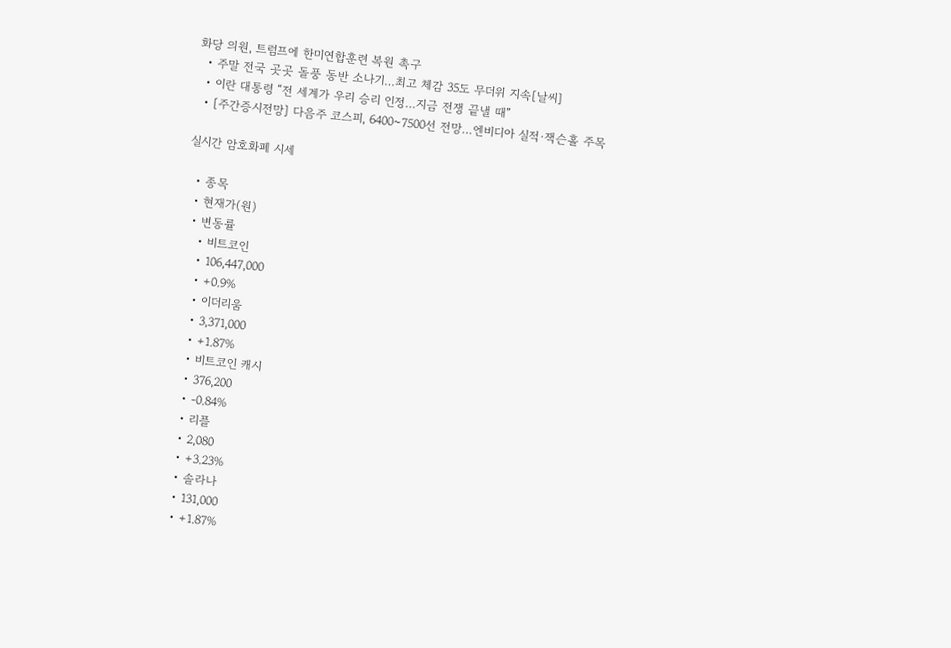화당 의원, 트럼프에 한미연합훈련 복원 촉구
  • 주말 전국 곳곳 돌풍 동반 소나기…최고 체감 35도 무더위 지속[날씨]
  • 이란 대통령 “전 세계가 우리 승리 인정…지금 전쟁 끝낼 때”
  • [주간증시전망] 다음주 코스피, 6400~7500선 전망…엔비디아 실적·잭슨홀 주목

실시간 암호화폐 시세

  • 종목
  • 현재가(원)
  • 변동률
    • 비트코인
    • 106,447,000
    • +0.9%
    • 이더리움
    • 3,371,000
    • +1.87%
    • 비트코인 캐시
    • 376,200
    • -0.84%
    • 리플
    • 2,080
    • +3.23%
    • 솔라나
    • 131,000
    • +1.87%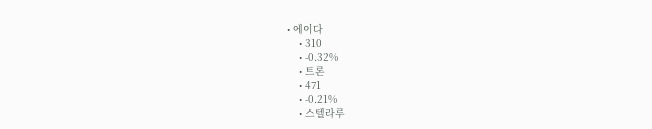• 에이다
    • 310
    • -0.32%
    • 트론
    • 471
    • -0.21%
    • 스텔라루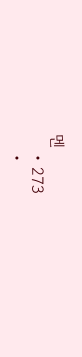멘
    • 273
    •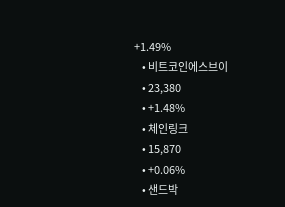+1.49%
    • 비트코인에스브이
    • 23,380
    • +1.48%
    • 체인링크
    • 15,870
    • +0.06%
    • 샌드박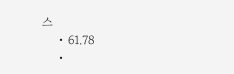스
    • 61.78
    •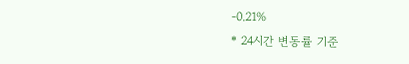-0.21%
* 24시간 변동률 기준